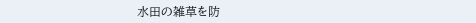水田の雑草を防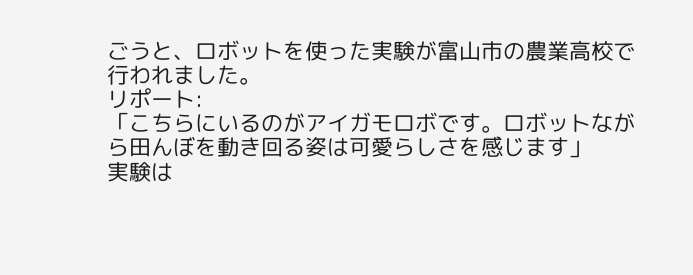ごうと、ロボットを使った実験が富山市の農業高校で行われました。
リポート:
「こちらにいるのがアイガモロボです。ロボットながら田んぼを動き回る姿は可愛らしさを感じます」
実験は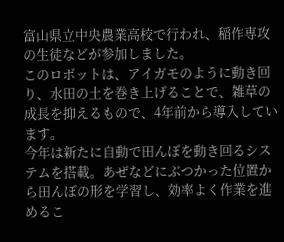富山県立中央農業高校で行われ、稲作専攻の生徒などが参加しました。
このロボットは、アイガモのように動き回り、水田の土を巻き上げることで、雑草の成長を抑えるもので、4年前から導入しています。
今年は新たに自動で田んぼを動き回るシステムを搭載。あぜなどにぶつかった位置から田んぼの形を学習し、効率よく作業を進めるこ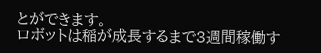とができます。
ロボットは稲が成長するまで3週間稼働す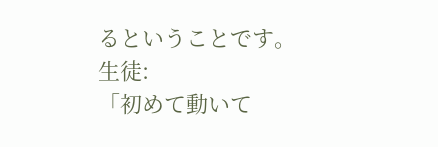るということです。
生徒:
「初めて動いて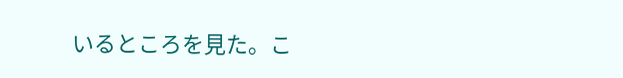いるところを見た。こ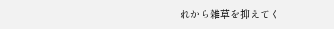れから雑草を抑えてく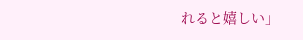れると嬉しい」